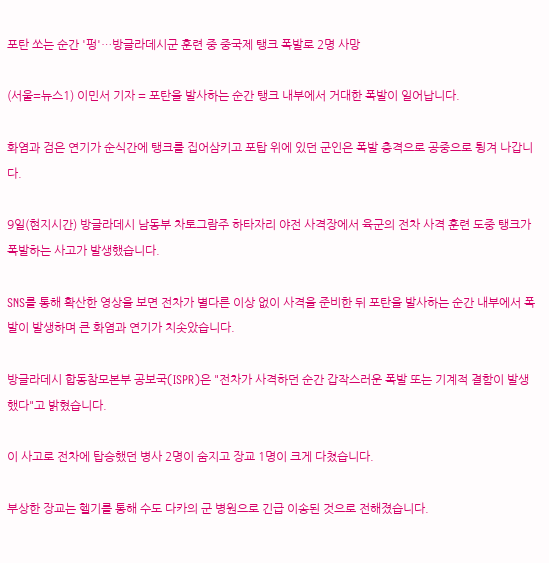포탄 쏘는 순간 '펑'…방글라데시군 훈련 중 중국제 탱크 폭발로 2명 사망

(서울=뉴스1) 이민서 기자 = 포탄을 발사하는 순간 탱크 내부에서 거대한 폭발이 일어납니다.

화염과 검은 연기가 순식간에 탱크를 집어삼키고 포탑 위에 있던 군인은 폭발 충격으로 공중으로 튕겨 나갑니다.

9일(현지시간) 방글라데시 남동부 차토그람주 하타자리 야전 사격장에서 육군의 전차 사격 훈련 도중 탱크가 폭발하는 사고가 발생했습니다.

SNS를 통해 확산한 영상을 보면 전차가 별다른 이상 없이 사격을 준비한 뒤 포탄을 발사하는 순간 내부에서 폭발이 발생하며 큰 화염과 연기가 치솟았습니다.

방글라데시 합동참모본부 공보국(ISPR)은 "전차가 사격하던 순간 갑작스러운 폭발 또는 기계적 결함이 발생했다"고 밝혔습니다.

이 사고로 전차에 탑승했던 병사 2명이 숨지고 장교 1명이 크게 다쳤습니다.

부상한 장교는 헬기를 통해 수도 다카의 군 병원으로 긴급 이송된 것으로 전해졌습니다.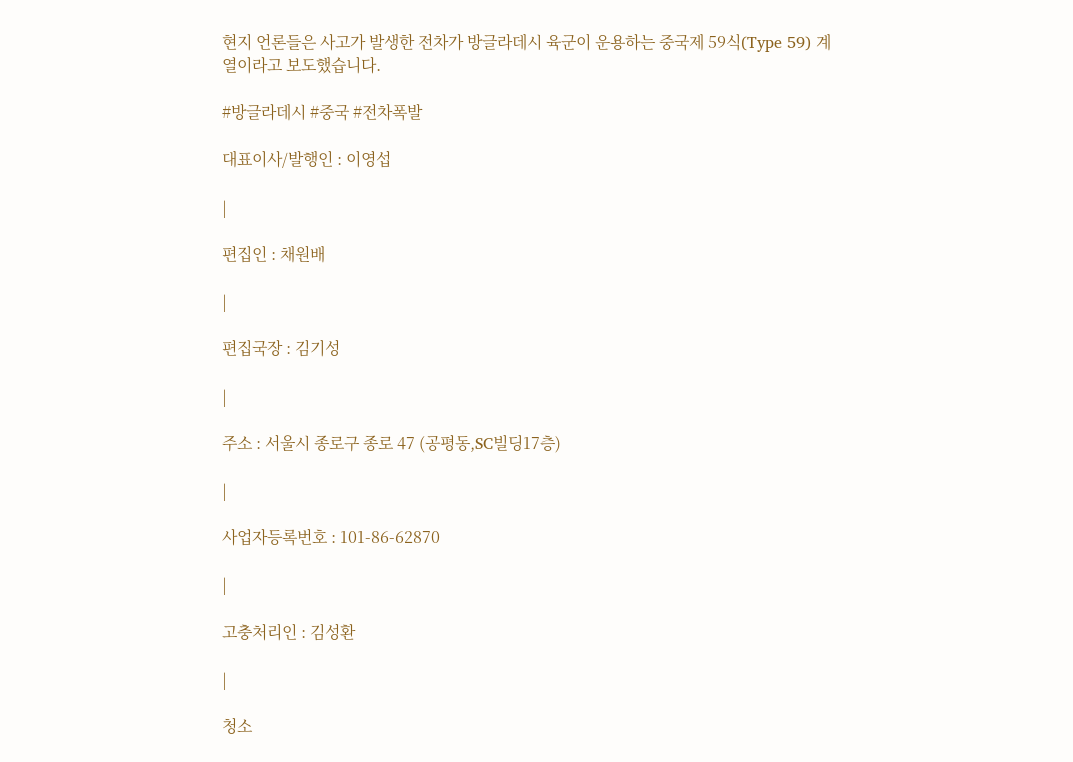현지 언론들은 사고가 발생한 전차가 방글라데시 육군이 운용하는 중국제 59식(Type 59) 계열이라고 보도했습니다.

#방글라데시 #중국 #전차폭발

대표이사/발행인 : 이영섭

|

편집인 : 채원배

|

편집국장 : 김기성

|

주소 : 서울시 종로구 종로 47 (공평동,SC빌딩17층)

|

사업자등록번호 : 101-86-62870

|

고충처리인 : 김성환

|

청소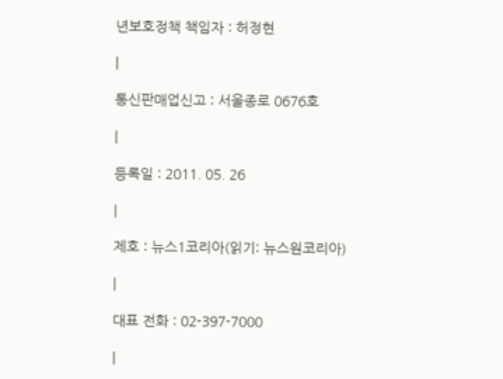년보호정책 책임자 : 허정현

|

통신판매업신고 : 서울종로 0676호

|

등록일 : 2011. 05. 26

|

제호 : 뉴스1코리아(읽기: 뉴스원코리아)

|

대표 전화 : 02-397-7000

|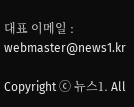대표 이메일 : webmaster@news1.kr

Copyright ⓒ 뉴스1. All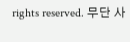rights reserved. 무단 사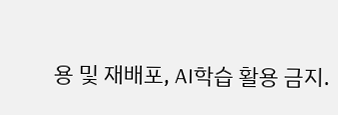용 및 재배포, AI학습 활용 금지.